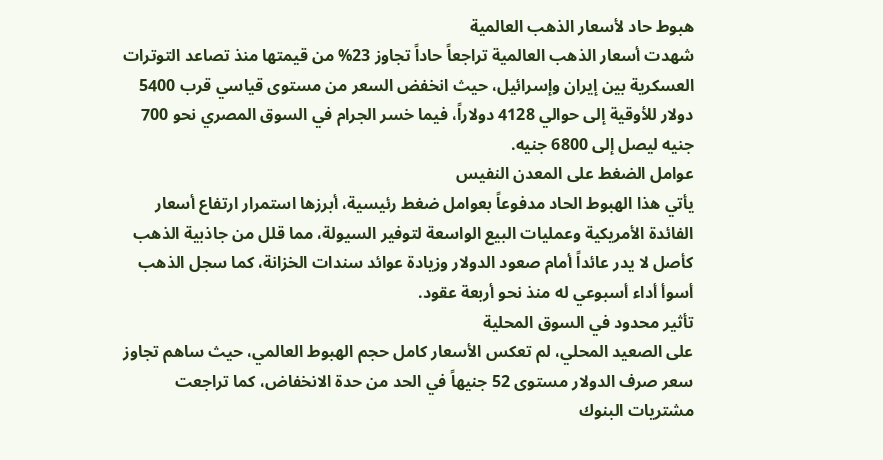هبوط حاد لأسعار الذهب العالمية
شهدت أسعار الذهب العالمية تراجعاً حاداً تجاوز 23% من قيمتها منذ تصاعد التوترات العسكرية بين إيران وإسرائيل، حيث انخفض السعر من مستوى قياسي قرب 5400 دولار للأوقية إلى حوالي 4128 دولاراً، فيما خسر الجرام في السوق المصري نحو 700 جنيه ليصل إلى 6800 جنيه.
عوامل الضغط على المعدن النفيس
يأتي هذا الهبوط الحاد مدفوعاً بعوامل ضغط رئيسية، أبرزها استمرار ارتفاع أسعار الفائدة الأمريكية وعمليات البيع الواسعة لتوفير السيولة، مما قلل من جاذبية الذهب كأصل لا يدر عائداً أمام صعود الدولار وزيادة عوائد سندات الخزانة، كما سجل الذهب أسوأ أداء أسبوعي له منذ نحو أربعة عقود.
تأثير محدود في السوق المحلية
على الصعيد المحلي، لم تعكس الأسعار كامل حجم الهبوط العالمي، حيث ساهم تجاوز سعر صرف الدولار مستوى 52 جنيهاً في الحد من حدة الانخفاض، كما تراجعت مشتريات البنوك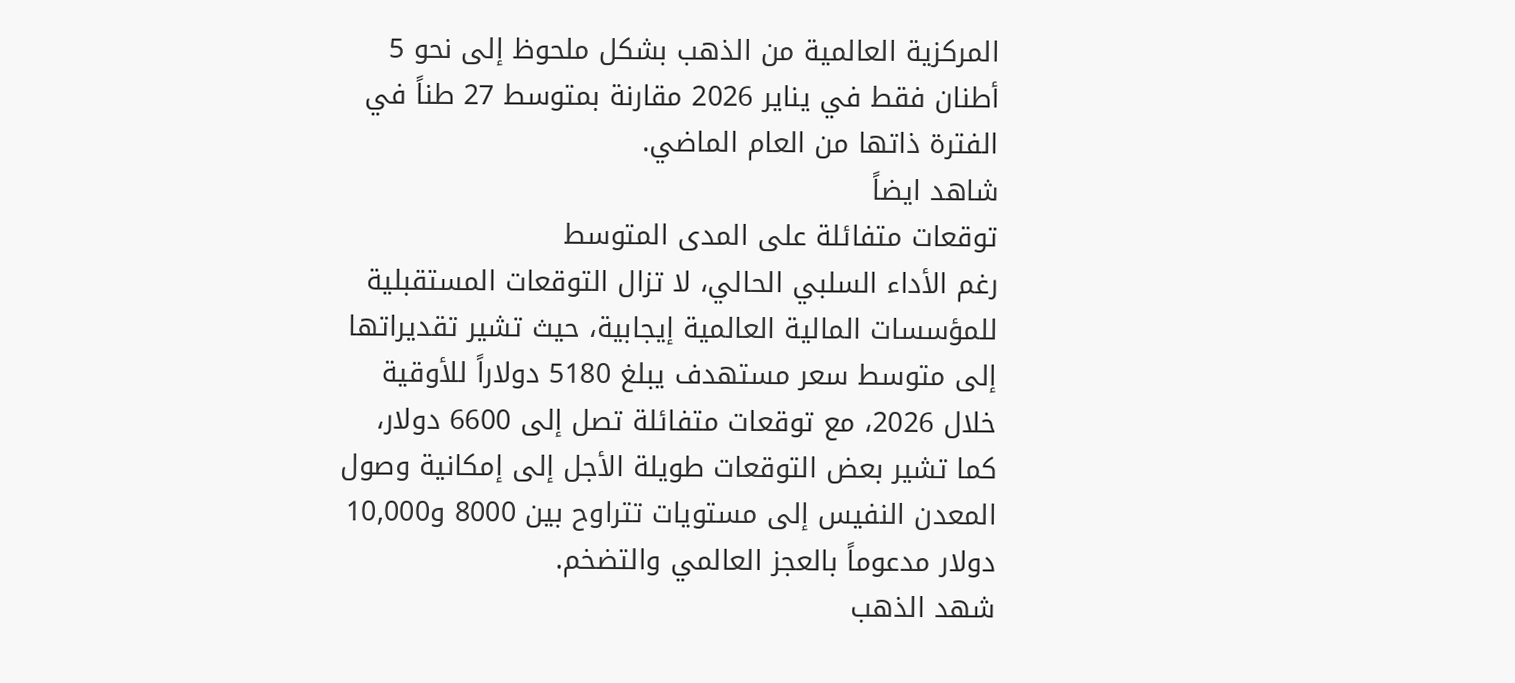المركزية العالمية من الذهب بشكل ملحوظ إلى نحو 5 أطنان فقط في يناير 2026 مقارنة بمتوسط 27 طناً في الفترة ذاتها من العام الماضي.
شاهد ايضاً
توقعات متفائلة على المدى المتوسط
رغم الأداء السلبي الحالي، لا تزال التوقعات المستقبلية للمؤسسات المالية العالمية إيجابية، حيث تشير تقديراتها إلى متوسط سعر مستهدف يبلغ 5180 دولاراً للأوقية خلال 2026، مع توقعات متفائلة تصل إلى 6600 دولار، كما تشير بعض التوقعات طويلة الأجل إلى إمكانية وصول المعدن النفيس إلى مستويات تتراوح بين 8000 و10,000 دولار مدعوماً بالعجز العالمي والتضخم.
شهد الذهب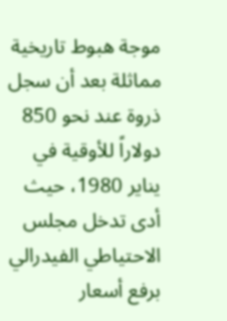موجة هبوط تاريخية مماثلة بعد أن سجل ذروة عند نحو 850 دولاراً للأوقية في يناير 1980، حيث أدى تدخل مجلس الاحتياطي الفيدرالي برفع أسعار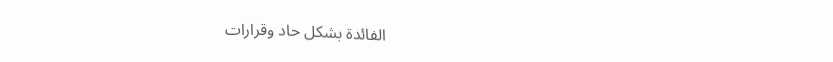الفائدة بشكل حاد وقرارات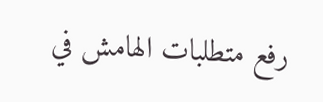رفع متطلبات الهامش في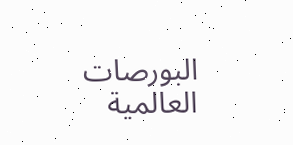البورصات العالمية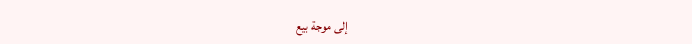إلى موجة بيع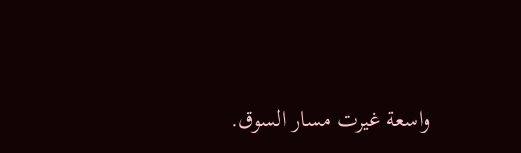واسعة غيرت مسار السوق.